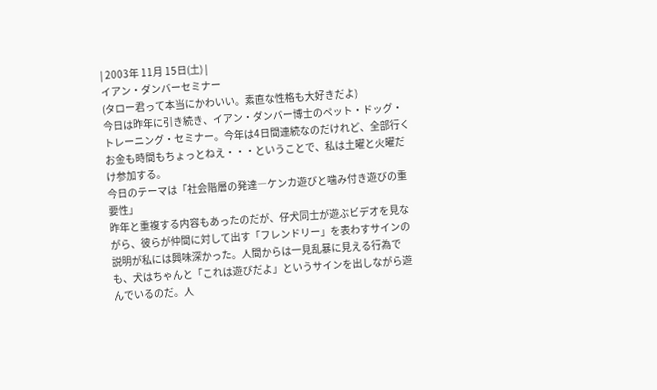| 2003年 11月 15日(土) |
イアン・ダンバーセミナー
(タロー君って本当にかわいい。素直な性格も大好きだよ)
今日は昨年に引き続き、イアン・ダンバー博士のペット・ドッグ・トレーニング・セミナー。今年は4日間連続なのだけれど、全部行くお金も時間もちょっとねえ・・・ということで、私は土曜と火曜だけ参加する。
今日のテーマは「社会階層の発達―ケンカ遊びと噛み付き遊びの重要性」
昨年と重複する内容もあったのだが、仔犬同士が遊ぶビデオを見ながら、彼らが仲間に対して出す「フレンドリー」を表わすサインの説明が私には興味深かった。人間からは一見乱暴に見える行為でも、犬はちゃんと「これは遊びだよ」というサインを出しながら遊んでいるのだ。人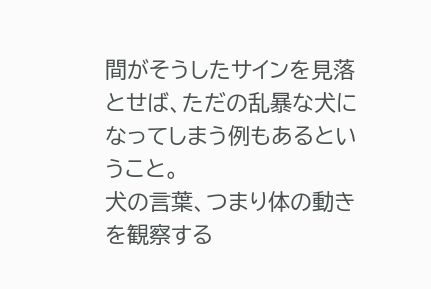間がそうしたサインを見落とせば、ただの乱暴な犬になってしまう例もあるということ。
犬の言葉、つまり体の動きを観察する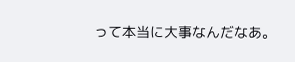って本当に大事なんだなあ。